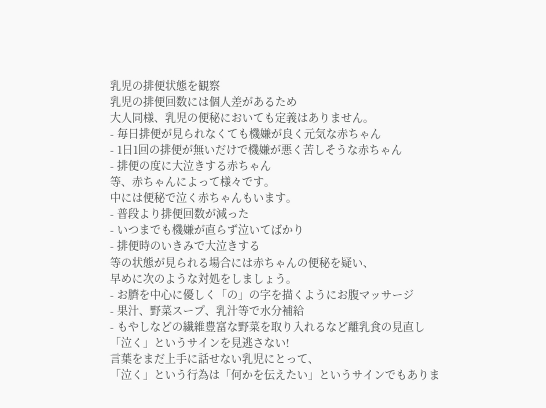乳児の排便状態を観察
乳児の排便回数には個人差があるため
大人同様、乳児の便秘においても定義はありません。
- 毎日排便が見られなくても機嫌が良く元気な赤ちゃん
- 1日1回の排便が無いだけで機嫌が悪く苦しそうな赤ちゃん
- 排便の度に大泣きする赤ちゃん
等、赤ちゃんによって様々です。
中には便秘で泣く赤ちゃんもいます。
- 普段より排便回数が減った
- いつまでも機嫌が直らず泣いてばかり
- 排便時のいきみで大泣きする
等の状態が見られる場合には赤ちゃんの便秘を疑い、
早めに次のような対処をしましょう。
- お臍を中心に優しく「の」の字を描くようにお腹マッサージ
- 果汁、野菜スープ、乳汁等で水分補給
- もやしなどの繊維豊富な野菜を取り入れるなど離乳食の見直し
「泣く」というサインを見逃さない!
言葉をまだ上手に話せない乳児にとって、
「泣く」という行為は「何かを伝えたい」というサインでもありま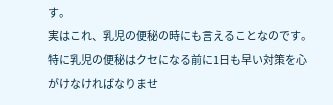す。
実はこれ、乳児の便秘の時にも言えることなのです。
特に乳児の便秘はクセになる前に1日も早い対策を心がけなければなりませ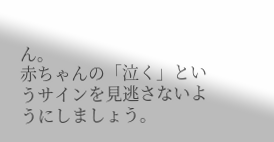ん。
赤ちゃんの「泣く」というサインを見逃さないようにしましょう。